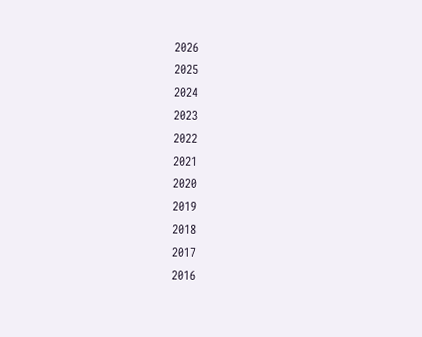2026
2025
2024
2023
2022
2021
2020
2019
2018
2017
2016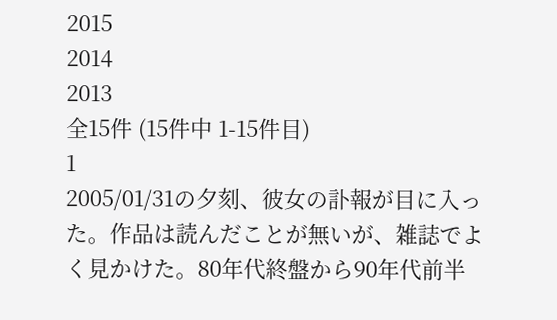2015
2014
2013
全15件 (15件中 1-15件目)
1
2005/01/31の夕刻、彼女の訃報が目に入った。作品は読んだことが無いが、雑誌でよく見かけた。80年代終盤から90年代前半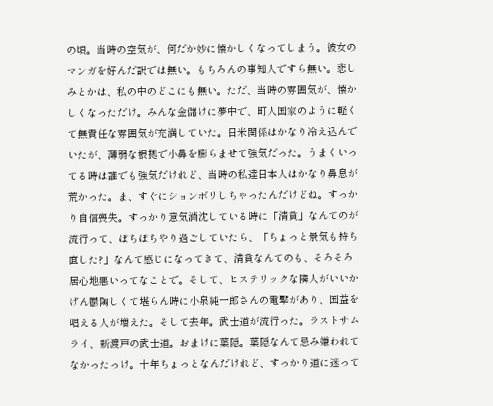の頃。当時の空気が、何だか妙に懐かしくなってしまう。彼女のマンガを好んだ訳では無い。もちろんの事知人ですら無い。悲しみとかは、私の中のどこにも無い。ただ、当時の雰囲気が、懐かしくなっただけ。みんな金儲けに夢中で、町人国家のように軽くて無責任な雰囲気が充満していた。日米関係はかなり冷え込んでいたが、薄弱な根拠で小鼻を膨らませて強気だった。うまくいってる時は誰でも強気だけれど、当時の私達日本人はかなり鼻息が荒かった。ま、すぐにションボリしちゃったんだけどね。すっかり自信喪失。すっかり意気消沈している時に「清貧」なんてのが流行って、ぼちぼちやり過ごしていたら、「ちょっと景気も持ち直した?」なんて感じになってきて、清貧なんてのも、そろそろ居心地悪いってなことで。そして、ヒステリックな隣人がいいかげん鬱陶しくて堪らん時に小泉純一郎さんの電撃があり、国益を唱える人が増えた。そして去年。武士道が流行った。ラストサムライ、新渡戸の武士道。おまけに葉隠。葉隠なんて忌み嫌われてなかったっけ。十年ちょっとなんだけれど、すっかり道に迷って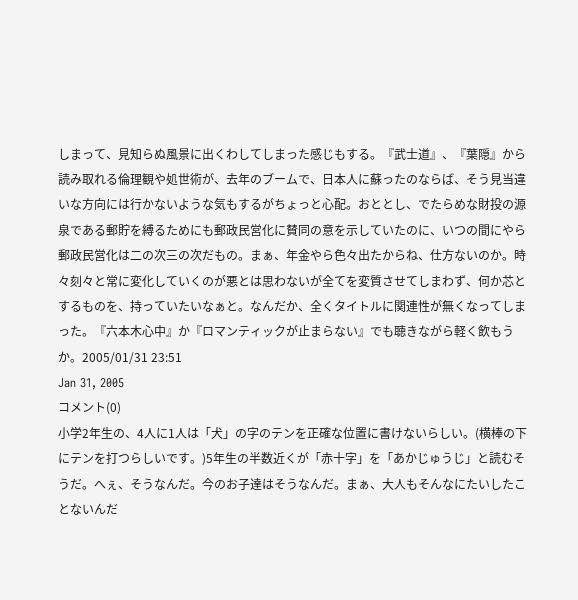しまって、見知らぬ風景に出くわしてしまった感じもする。『武士道』、『葉隠』から読み取れる倫理観や処世術が、去年のブームで、日本人に蘇ったのならば、そう見当違いな方向には行かないような気もするがちょっと心配。おととし、でたらめな財投の源泉である郵貯を縛るためにも郵政民営化に賛同の意を示していたのに、いつの間にやら郵政民営化は二の次三の次だもの。まぁ、年金やら色々出たからね、仕方ないのか。時々刻々と常に変化していくのが悪とは思わないが全てを変質させてしまわず、何か芯とするものを、持っていたいなぁと。なんだか、全くタイトルに関連性が無くなってしまった。『六本木心中』か『ロマンティックが止まらない』でも聴きながら軽く飲もうか。2005/01/31 23:51
Jan 31, 2005
コメント(0)
小学2年生の、4人に1人は「犬」の字のテンを正確な位置に書けないらしい。(横棒の下にテンを打つらしいです。)5年生の半数近くが「赤十字」を「あかじゅうじ」と読むそうだ。へぇ、そうなんだ。今のお子達はそうなんだ。まぁ、大人もそんなにたいしたことないんだ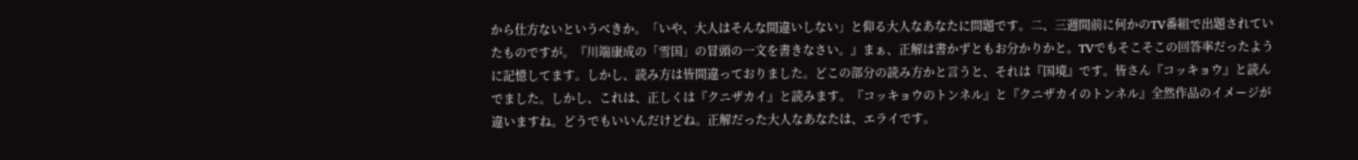から仕方ないというべきか。「いや、大人はそんな間違いしない」と仰る大人なあなたに問題です。二、三週間前に何かのTV番組で出題されていたものですが。『川端康成の「雪国」の冒頭の一文を書きなさい。』まぁ、正解は書かずともお分かりかと。TVでもそこそこの回答率だったように記憶してます。しかし、読み方は皆間違っておりました。どこの部分の読み方かと言うと、それは『国境』です。皆さん『コッキョウ』と読んでました。しかし、これは、正しくは『クニザカイ』と読みます。『コッキョウのトンネル』と『クニザカイのトンネル』全然作品のイメージが違いますね。どうでもいいんだけどね。正解だった大人なあなたは、エライです。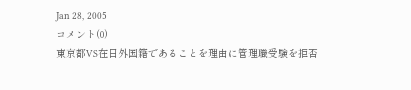Jan 28, 2005
コメント(0)
東京都VS在日外国籍であることを理由に管理職受験を拒否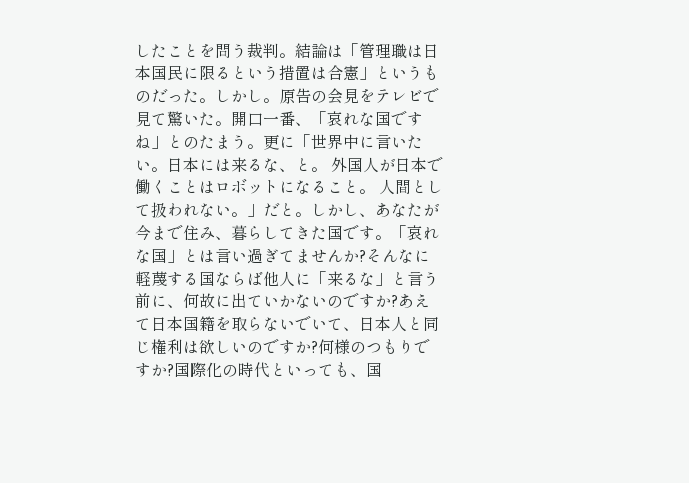したことを問う裁判。結論は「管理職は日本国民に限るという措置は合憲」というものだった。しかし。原告の会見をテレビで見て驚いた。開口一番、「哀れな国ですね」とのたまう。更に「世界中に言いたい。日本には来るな、と。 外国人が日本で働くことはロボットになること。 人間として扱われない。」だと。しかし、あなたが今まで住み、暮らしてきた国です。「哀れな国」とは言い過ぎてませんか?そんなに軽蔑する国ならば他人に「来るな」と言う前に、何故に出ていかないのですか?あえて日本国籍を取らないでいて、日本人と同じ権利は欲しいのですか?何様のつもりですか?国際化の時代といっても、国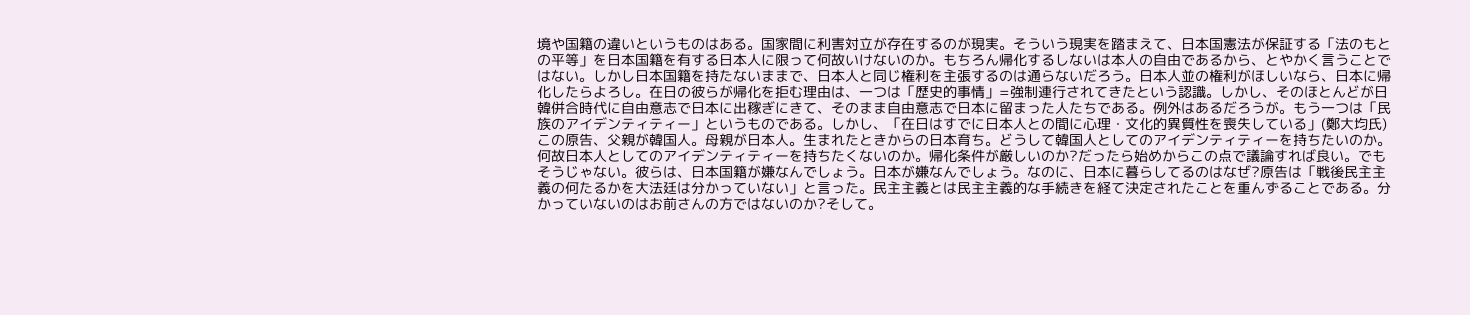境や国籍の違いというものはある。国家間に利害対立が存在するのが現実。そういう現実を踏まえて、日本国憲法が保証する「法のもとの平等」を日本国籍を有する日本人に限って何故いけないのか。もちろん帰化するしないは本人の自由であるから、とやかく言うことではない。しかし日本国籍を持たないままで、日本人と同じ権利を主張するのは通らないだろう。日本人並の権利がほしいなら、日本に帰化したらよろし。在日の彼らが帰化を拒む理由は、一つは「歴史的事情」=強制連行されてきたという認識。しかし、そのほとんどが日韓併合時代に自由意志で日本に出稼ぎにきて、そのまま自由意志で日本に留まった人たちである。例外はあるだろうが。もう一つは「民族のアイデンティティー」というものである。しかし、「在日はすでに日本人との間に心理・文化的異質性を喪失している」(鄭大均氏)この原告、父親が韓国人。母親が日本人。生まれたときからの日本育ち。どうして韓国人としてのアイデンティティーを持ちたいのか。何故日本人としてのアイデンティティーを持ちたくないのか。帰化条件が厳しいのか?だったら始めからこの点で議論すれば良い。でもそうじゃない。彼らは、日本国籍が嫌なんでしょう。日本が嫌なんでしょう。なのに、日本に暮らしてるのはなぜ?原告は「戦後民主主義の何たるかを大法廷は分かっていない」と言った。民主主義とは民主主義的な手続きを経て決定されたことを重んずることである。分かっていないのはお前さんの方ではないのか?そして。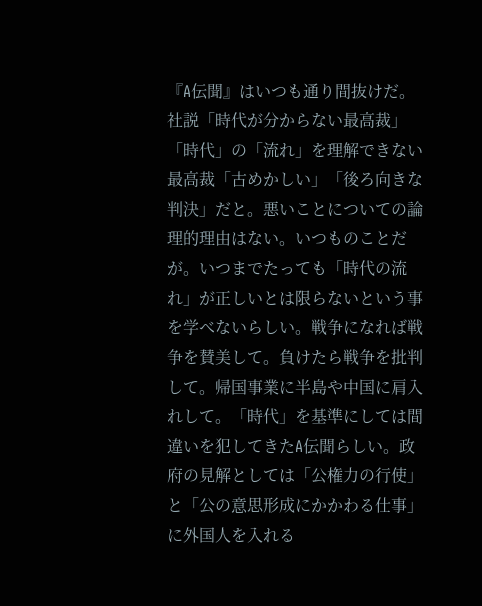『A伝聞』はいつも通り間抜けだ。社説「時代が分からない最高裁」「時代」の「流れ」を理解できない最高裁「古めかしい」「後ろ向きな判決」だと。悪いことについての論理的理由はない。いつものことだが。いつまでたっても「時代の流れ」が正しいとは限らないという事を学べないらしい。戦争になれば戦争を賛美して。負けたら戦争を批判して。帰国事業に半島や中国に肩入れして。「時代」を基準にしては間違いを犯してきたA伝聞らしい。政府の見解としては「公権力の行使」と「公の意思形成にかかわる仕事」に外国人を入れる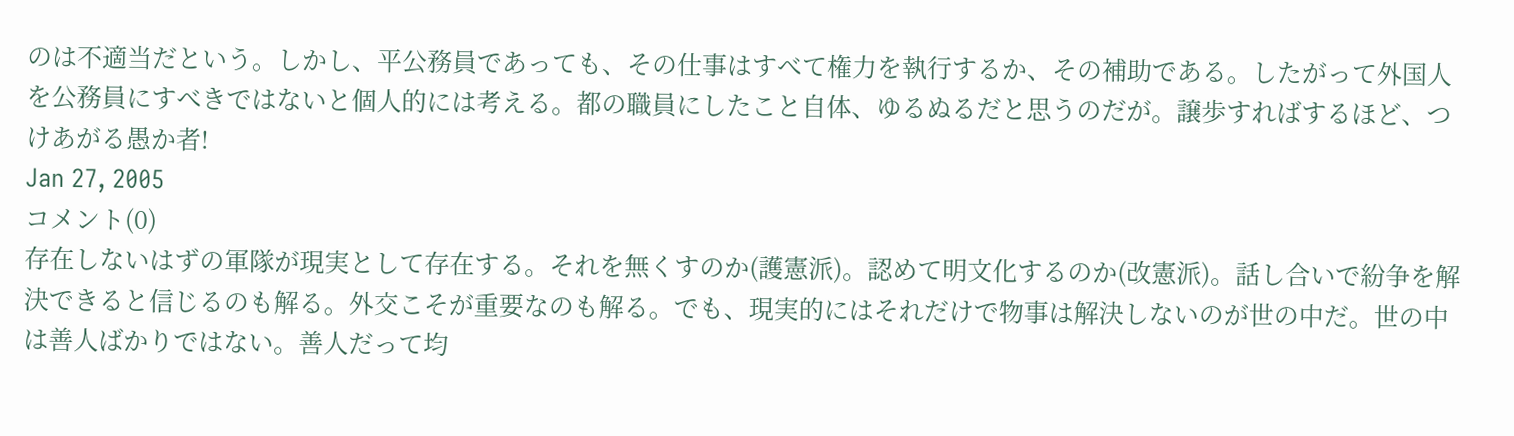のは不適当だという。しかし、平公務員であっても、その仕事はすべて権力を執行するか、その補助である。したがって外国人を公務員にすべきではないと個人的には考える。都の職員にしたこと自体、ゆるぬるだと思うのだが。譲歩すればするほど、つけあがる愚か者!
Jan 27, 2005
コメント(0)
存在しないはずの軍隊が現実として存在する。それを無くすのか(護憲派)。認めて明文化するのか(改憲派)。話し合いで紛争を解決できると信じるのも解る。外交こそが重要なのも解る。でも、現実的にはそれだけで物事は解決しないのが世の中だ。世の中は善人ばかりではない。善人だって均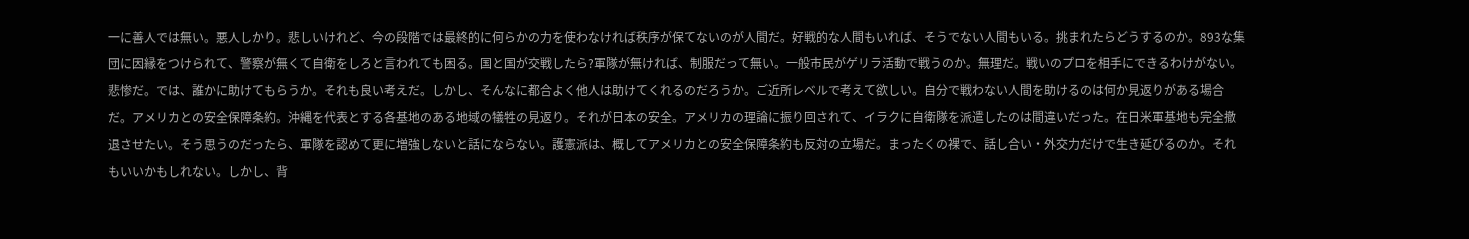一に善人では無い。悪人しかり。悲しいけれど、今の段階では最終的に何らかの力を使わなければ秩序が保てないのが人間だ。好戦的な人間もいれば、そうでない人間もいる。挑まれたらどうするのか。893な集団に因縁をつけられて、警察が無くて自衛をしろと言われても困る。国と国が交戦したら?軍隊が無ければ、制服だって無い。一般市民がゲリラ活動で戦うのか。無理だ。戦いのプロを相手にできるわけがない。悲惨だ。では、誰かに助けてもらうか。それも良い考えだ。しかし、そんなに都合よく他人は助けてくれるのだろうか。ご近所レベルで考えて欲しい。自分で戦わない人間を助けるのは何か見返りがある場合だ。アメリカとの安全保障条約。沖縄を代表とする各基地のある地域の犠牲の見返り。それが日本の安全。アメリカの理論に振り回されて、イラクに自衛隊を派遣したのは間違いだった。在日米軍基地も完全撤退させたい。そう思うのだったら、軍隊を認めて更に増強しないと話にならない。護憲派は、概してアメリカとの安全保障条約も反対の立場だ。まったくの裸で、話し合い・外交力だけで生き延びるのか。それもいいかもしれない。しかし、背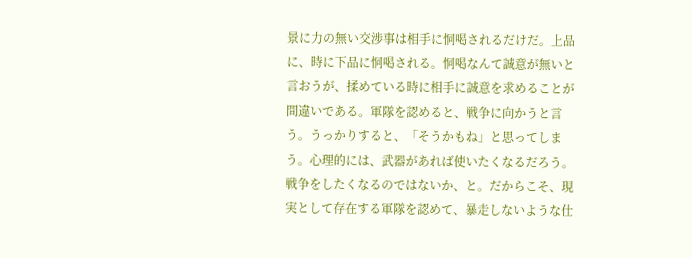景に力の無い交渉事は相手に恫喝されるだけだ。上品に、時に下品に恫喝される。恫喝なんて誠意が無いと言おうが、揉めている時に相手に誠意を求めることが間違いである。軍隊を認めると、戦争に向かうと言う。うっかりすると、「そうかもね」と思ってしまう。心理的には、武器があれば使いたくなるだろう。戦争をしたくなるのではないか、と。だからこそ、現実として存在する軍隊を認めて、暴走しないような仕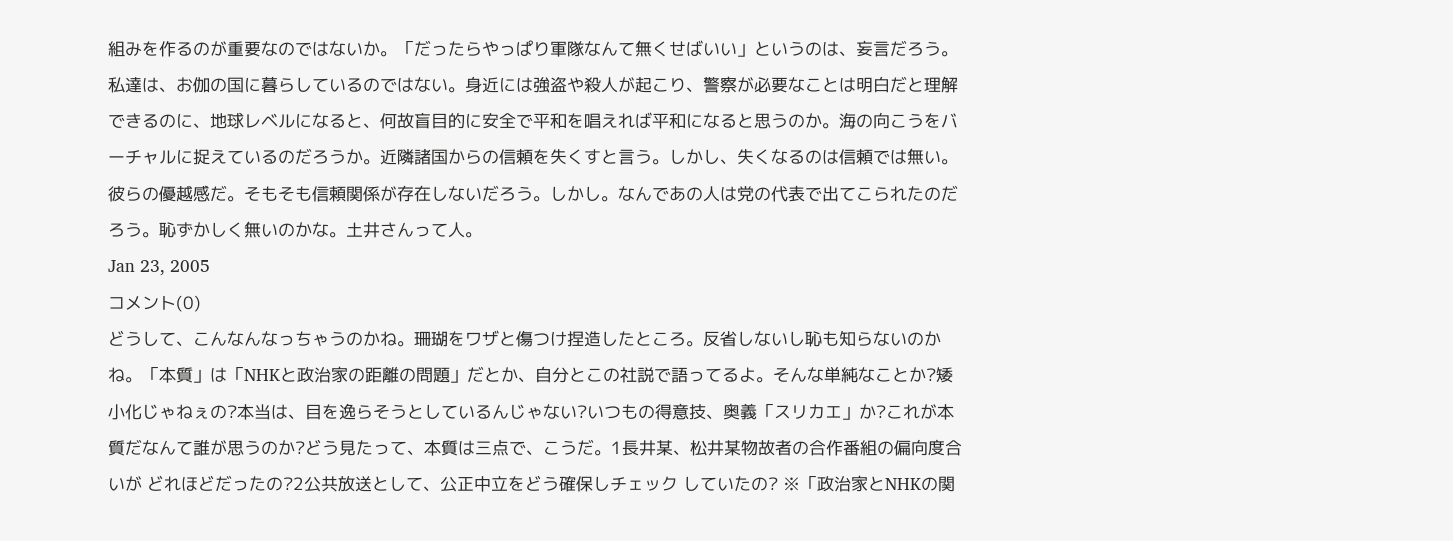組みを作るのが重要なのではないか。「だったらやっぱり軍隊なんて無くせばいい」というのは、妄言だろう。私達は、お伽の国に暮らしているのではない。身近には強盗や殺人が起こり、警察が必要なことは明白だと理解できるのに、地球レベルになると、何故盲目的に安全で平和を唱えれば平和になると思うのか。海の向こうをバーチャルに捉えているのだろうか。近隣諸国からの信頼を失くすと言う。しかし、失くなるのは信頼では無い。彼らの優越感だ。そもそも信頼関係が存在しないだろう。しかし。なんであの人は党の代表で出てこられたのだろう。恥ずかしく無いのかな。土井さんって人。
Jan 23, 2005
コメント(0)
どうして、こんなんなっちゃうのかね。珊瑚をワザと傷つけ捏造したところ。反省しないし恥も知らないのかね。「本質」は「NHKと政治家の距離の問題」だとか、自分とこの社説で語ってるよ。そんな単純なことか?矮小化じゃねぇの?本当は、目を逸らそうとしているんじゃない?いつもの得意技、奥義「スリカエ」か?これが本質だなんて誰が思うのか?どう見たって、本質は三点で、こうだ。1長井某、松井某物故者の合作番組の偏向度合いが どれほどだったの?2公共放送として、公正中立をどう確保しチェック していたの? ※「政治家とNHKの関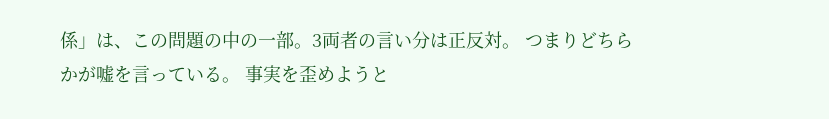係」は、この問題の中の一部。3両者の言い分は正反対。 つまりどちらかが嘘を言っている。 事実を歪めようと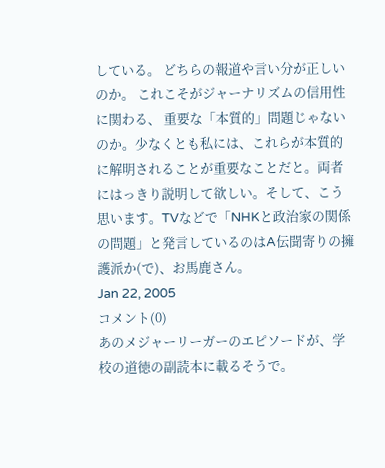している。 どちらの報道や言い分が正しいのか。 これこそがジャーナリズムの信用性に関わる、 重要な「本質的」問題じゃないのか。少なくとも私には、これらが本質的に解明されることが重要なことだと。両者にはっきり説明して欲しい。そして、こう思います。TVなどで「NHKと政治家の関係の問題」と発言しているのはA伝聞寄りの擁護派か(で)、お馬鹿さん。
Jan 22, 2005
コメント(0)
あのメジャーリーガーのエピソードが、学校の道徳の副読本に載るそうで。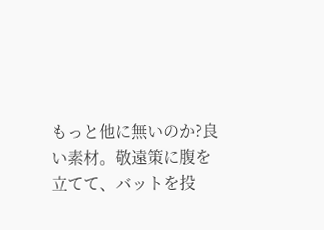もっと他に無いのか?良い素材。敬遠策に腹を立てて、バットを投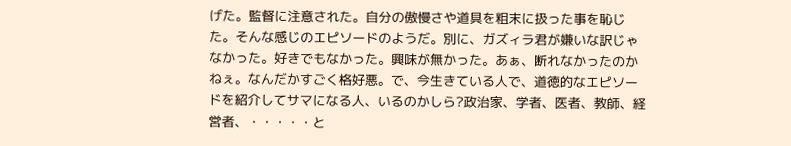げた。監督に注意された。自分の傲慢さや道具を粗末に扱った事を恥じた。そんな感じのエピソードのようだ。別に、ガズィラ君が嫌いな訳じゃなかった。好きでもなかった。興味が無かった。あぁ、断れなかったのかねぇ。なんだかすごく格好悪。で、今生きている人で、道徳的なエピソードを紹介してサマになる人、いるのかしら?政治家、学者、医者、教師、経営者、・・・・・と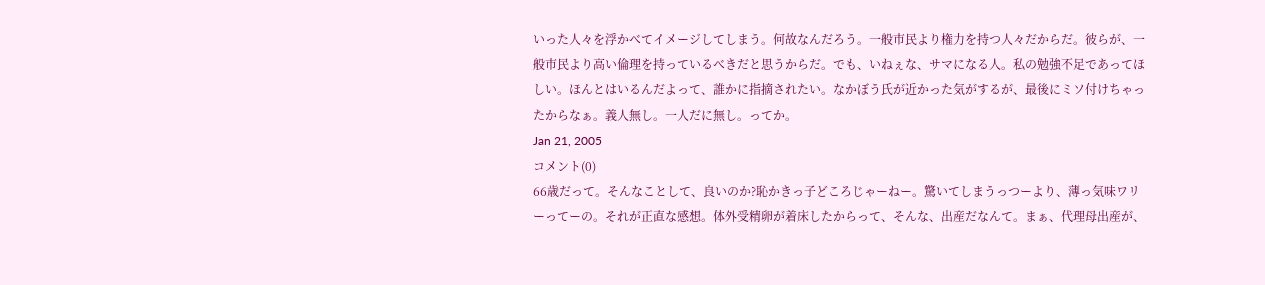いった人々を浮かべてイメージしてしまう。何故なんだろう。一般市民より権力を持つ人々だからだ。彼らが、一般市民より高い倫理を持っているべきだと思うからだ。でも、いねぇな、サマになる人。私の勉強不足であってほしい。ほんとはいるんだよって、誰かに指摘されたい。なかぼう氏が近かった気がするが、最後にミソ付けちゃったからなぁ。義人無し。一人だに無し。ってか。
Jan 21, 2005
コメント(0)
66歳だって。そんなことして、良いのか?恥かきっ子どころじゃーねー。驚いてしまうっつーより、薄っ気味ワリーってーの。それが正直な感想。体外受精卵が着床したからって、そんな、出産だなんて。まぁ、代理母出産が、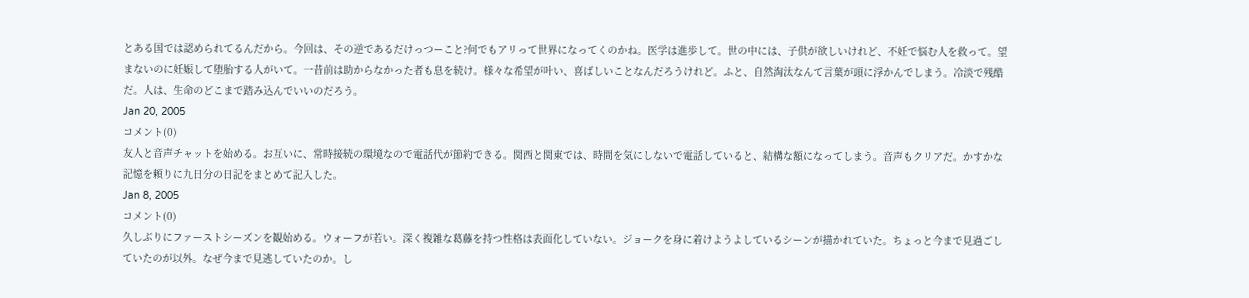とある国では認められてるんだから。今回は、その逆であるだけっつーこと?何でもアリって世界になってくのかね。医学は進歩して。世の中には、子供が欲しいけれど、不妊で悩む人を救って。望まないのに妊娠して堕胎する人がいて。一昔前は助からなかった者も息を続け。様々な希望が叶い、喜ばしいことなんだろうけれど。ふと、自然淘汰なんて言葉が頭に浮かんでしまう。冷淡で残酷だ。人は、生命のどこまで踏み込んでいいのだろう。
Jan 20, 2005
コメント(0)
友人と音声チャットを始める。お互いに、常時接続の環境なので電話代が節約できる。関西と関東では、時間を気にしないで電話していると、結構な額になってしまう。音声もクリアだ。かすかな記憶を頼りに九日分の日記をまとめて記入した。
Jan 8, 2005
コメント(0)
久しぶりにファーストシーズンを観始める。ウォーフが若い。深く複雑な葛藤を持つ性格は表面化していない。ジョークを身に着けようよしているシーンが描かれていた。ちょっと今まで見過ごしていたのが以外。なぜ今まで見逃していたのか。し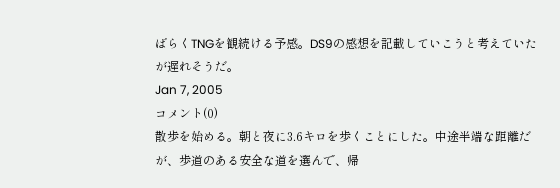ばらくTNGを観続ける予感。DS9の感想を記載していこうと考えていたが遅れそうだ。
Jan 7, 2005
コメント(0)
散歩を始める。朝と夜に3.6キロを歩くことにした。中途半端な距離だが、歩道のある安全な道を選んで、帰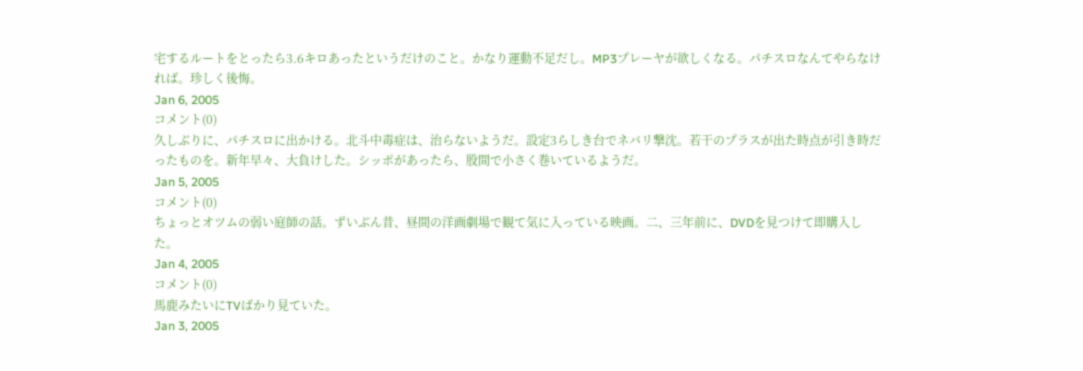宅するルートをとったら3.6キロあったというだけのこと。かなり運動不足だし。MP3プレーヤが欲しくなる。パチスロなんてやらなければ。珍しく後悔。
Jan 6, 2005
コメント(0)
久しぶりに、パチスロに出かける。北斗中毒症は、治らないようだ。設定3らしき台でネバリ撃沈。若干のプラスが出た時点が引き時だったものを。新年早々、大負けした。シッポがあったら、股間で小さく巻いているようだ。
Jan 5, 2005
コメント(0)
ちょっとオツムの弱い庭師の話。ずいぶん昔、昼間の洋画劇場で観て気に入っている映画。二、三年前に、DVDを見つけて即購入した。
Jan 4, 2005
コメント(0)
馬鹿みたいにTVばかり見ていた。
Jan 3, 2005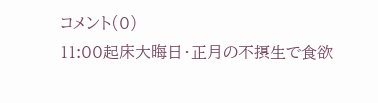コメント(0)
11:00起床大晦日・正月の不摂生で食欲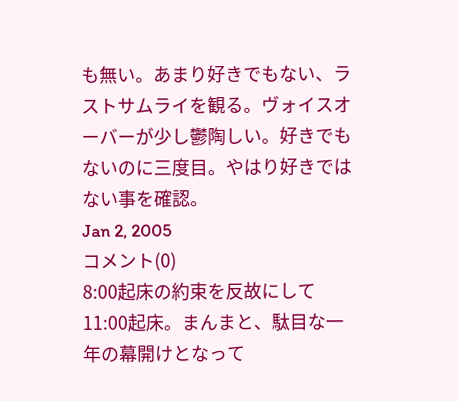も無い。あまり好きでもない、ラストサムライを観る。ヴォイスオーバーが少し鬱陶しい。好きでもないのに三度目。やはり好きではない事を確認。
Jan 2, 2005
コメント(0)
8:00起床の約束を反故にして11:00起床。まんまと、駄目な一年の幕開けとなって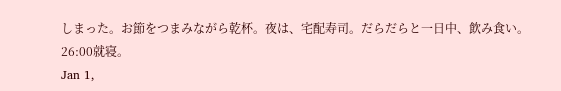しまった。お節をつまみながら乾杯。夜は、宅配寿司。だらだらと一日中、飲み食い。26:00就寝。
Jan 1,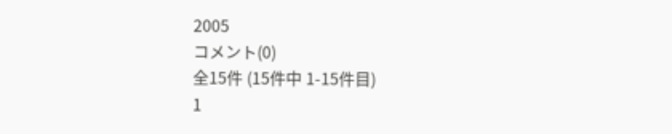2005
コメント(0)
全15件 (15件中 1-15件目)
1